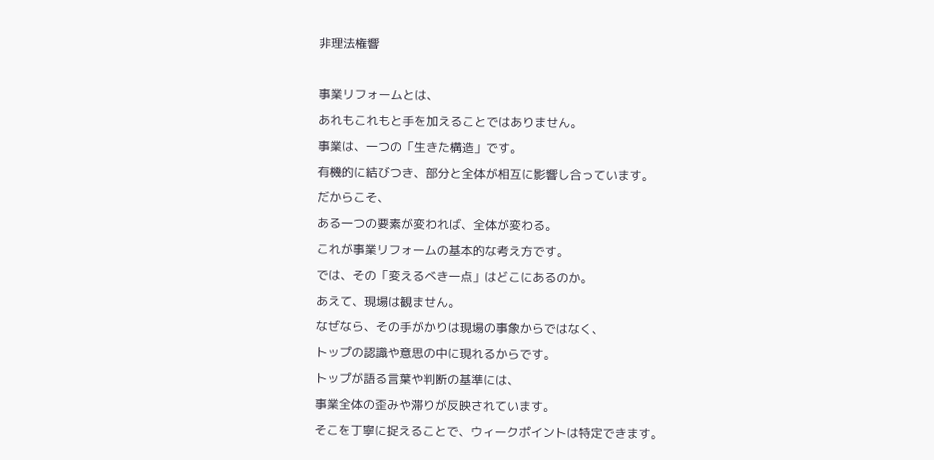非理法権響

事業リフォームとは、
あれもこれもと手を加えることではありません。
事業は、一つの「生きた構造」です。
有機的に結びつき、部分と全体が相互に影響し合っています。
だからこそ、
ある一つの要素が変われば、全体が変わる。
これが事業リフォームの基本的な考え方です。
では、その「変えるべき一点」はどこにあるのか。
あえて、現場は観ません。
なぜなら、その手がかりは現場の事象からではなく、
トップの認識や意思の中に現れるからです。
トップが語る言葉や判断の基準には、
事業全体の歪みや滞りが反映されています。
そこを丁寧に捉えることで、ウィークポイントは特定できます。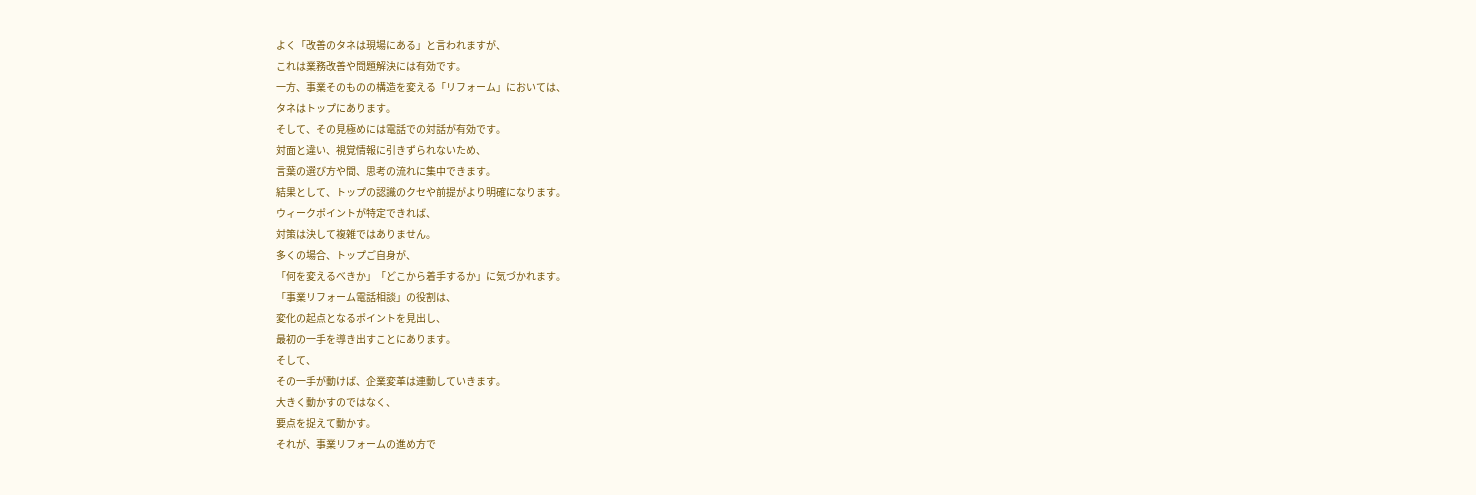よく「改善のタネは現場にある」と言われますが、
これは業務改善や問題解決には有効です。
一方、事業そのものの構造を変える「リフォーム」においては、
タネはトップにあります。
そして、その見極めには電話での対話が有効です。
対面と違い、視覚情報に引きずられないため、
言葉の選び方や間、思考の流れに集中できます。
結果として、トップの認識のクセや前提がより明確になります。
ウィークポイントが特定できれば、
対策は決して複雑ではありません。
多くの場合、トップご自身が、
「何を変えるべきか」「どこから着手するか」に気づかれます。
「事業リフォーム電話相談」の役割は、
変化の起点となるポイントを見出し、
最初の一手を導き出すことにあります。
そして、
その一手が動けば、企業変革は連動していきます。
大きく動かすのではなく、
要点を捉えて動かす。
それが、事業リフォームの進め方で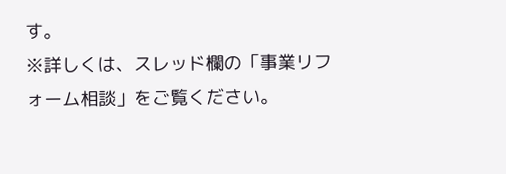す。
※詳しくは、スレッド欄の「事業リフォーム相談」をご覧ください。